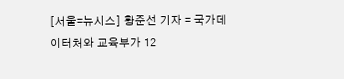[서울=뉴시스] 황준선 기자 = 국가데이터처와 교육부가 12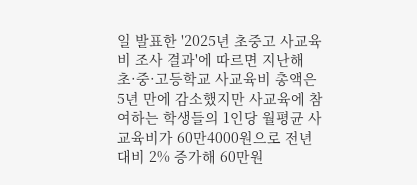일 발표한 '2025년 초중고 사교육비 조사 결과'에 따르면 지난해 초·중·고등학교 사교육비 총액은 5년 만에 감소했지만 사교육에 참여하는 학생들의 1인당 월평균 사교육비가 60만4000원으로 전년 대비 2% 증가해 60만원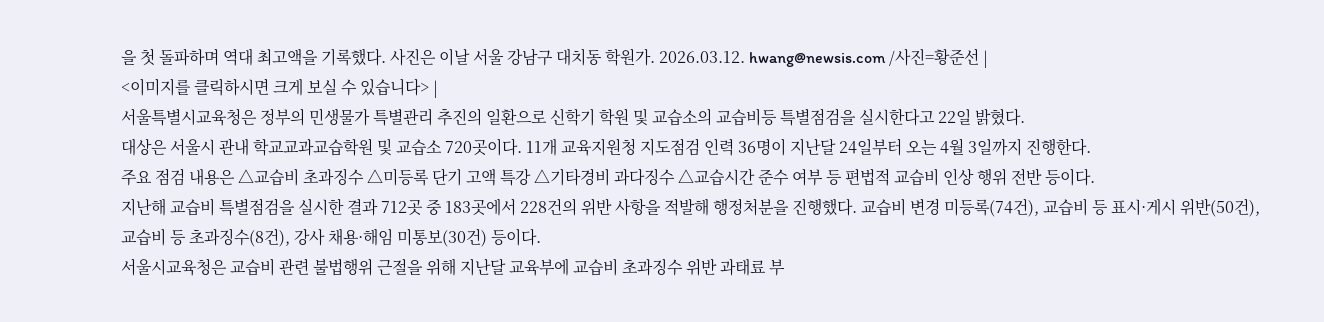을 첫 돌파하며 역대 최고액을 기록했다. 사진은 이날 서울 강남구 대치동 학원가. 2026.03.12. hwang@newsis.com /사진=황준선 |
<이미지를 클릭하시면 크게 보실 수 있습니다> |
서울특별시교육청은 정부의 민생물가 특별관리 추진의 일환으로 신학기 학원 및 교습소의 교습비등 특별점검을 실시한다고 22일 밝혔다.
대상은 서울시 관내 학교교과교습학원 및 교습소 720곳이다. 11개 교육지원청 지도점검 인력 36명이 지난달 24일부터 오는 4월 3일까지 진행한다.
주요 점검 내용은 △교습비 초과징수 △미등록 단기 고액 특강 △기타경비 과다징수 △교습시간 준수 여부 등 편법적 교습비 인상 행위 전반 등이다.
지난해 교습비 특별점검을 실시한 결과 712곳 중 183곳에서 228건의 위반 사항을 적발해 행정처분을 진행했다. 교습비 변경 미등록(74건), 교습비 등 표시·게시 위반(50건), 교습비 등 초과징수(8건), 강사 채용·해임 미통보(30건) 등이다.
서울시교육청은 교습비 관련 불법행위 근절을 위해 지난달 교육부에 교습비 초과징수 위반 과태료 부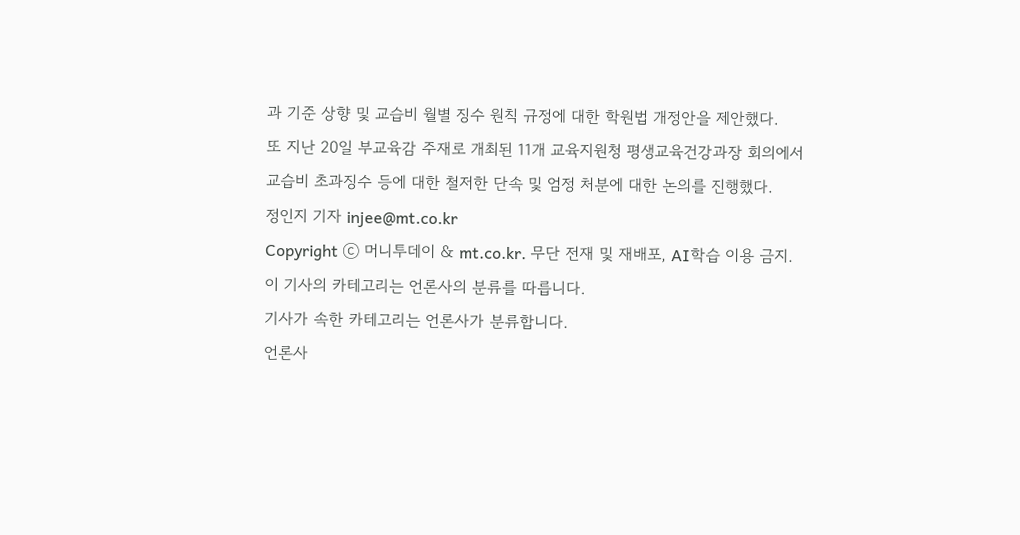과 기준 상향 및 교습비 월별 징수 원칙 규정에 대한 학원법 개정안을 제안했다.
또 지난 20일 부교육감 주재로 개최된 11개 교육지원청 평생교육건강과장 회의에서 교습비 초과징수 등에 대한 철저한 단속 및 엄정 처분에 대한 논의를 진행했다.
정인지 기자 injee@mt.co.kr
Copyright ⓒ 머니투데이 & mt.co.kr. 무단 전재 및 재배포, AI학습 이용 금지.
이 기사의 카테고리는 언론사의 분류를 따릅니다.
기사가 속한 카테고리는 언론사가 분류합니다.
언론사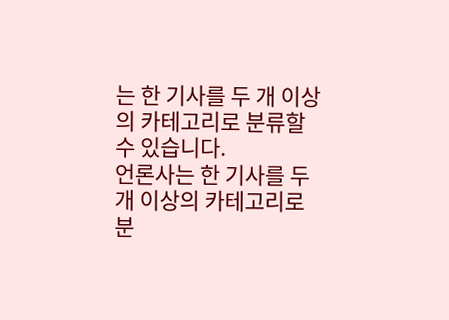는 한 기사를 두 개 이상의 카테고리로 분류할 수 있습니다.
언론사는 한 기사를 두 개 이상의 카테고리로 분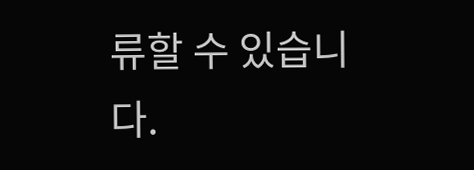류할 수 있습니다.